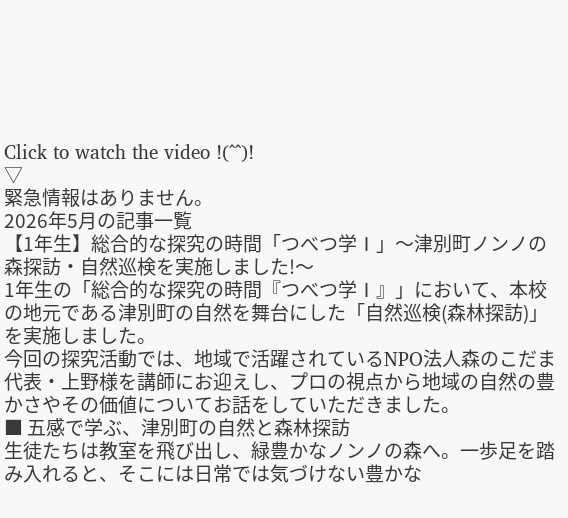Click to watch the video !(^^)!
▽
緊急情報はありません。
2026年5月の記事一覧
【1年生】総合的な探究の時間「つべつ学Ⅰ」〜津別町ノンノの森探訪・自然巡検を実施しました!〜
1年生の「総合的な探究の時間『つべつ学Ⅰ』」において、本校の地元である津別町の自然を舞台にした「自然巡検(森林探訪)」を実施しました。
今回の探究活動では、地域で活躍されているNPO法人森のこだま代表・上野様を講師にお迎えし、プロの視点から地域の自然の豊かさやその価値についてお話をしていただきました。
■ 五感で学ぶ、津別町の自然と森林探訪
生徒たちは教室を飛び出し、緑豊かなノンノの森へ。一歩足を踏み入れると、そこには日常では気づけない豊かな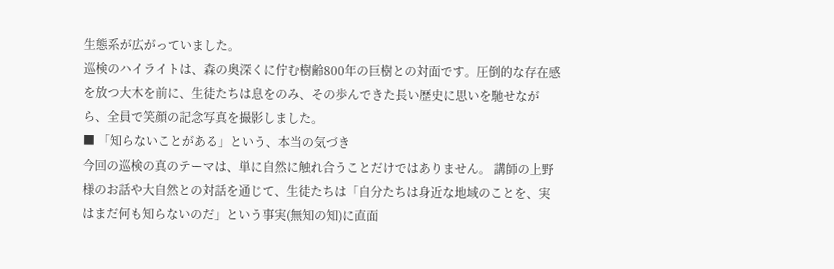生態系が広がっていました。
巡検のハイライトは、森の奥深くに佇む樹齢800年の巨樹との対面です。圧倒的な存在感を放つ大木を前に、生徒たちは息をのみ、その歩んできた長い歴史に思いを馳せながら、全員で笑顔の記念写真を撮影しました。
■ 「知らないことがある」という、本当の気づき
今回の巡検の真のテーマは、単に自然に触れ合うことだけではありません。 講師の上野様のお話や大自然との対話を通じて、生徒たちは「自分たちは身近な地域のことを、実はまだ何も知らないのだ」という事実(無知の知)に直面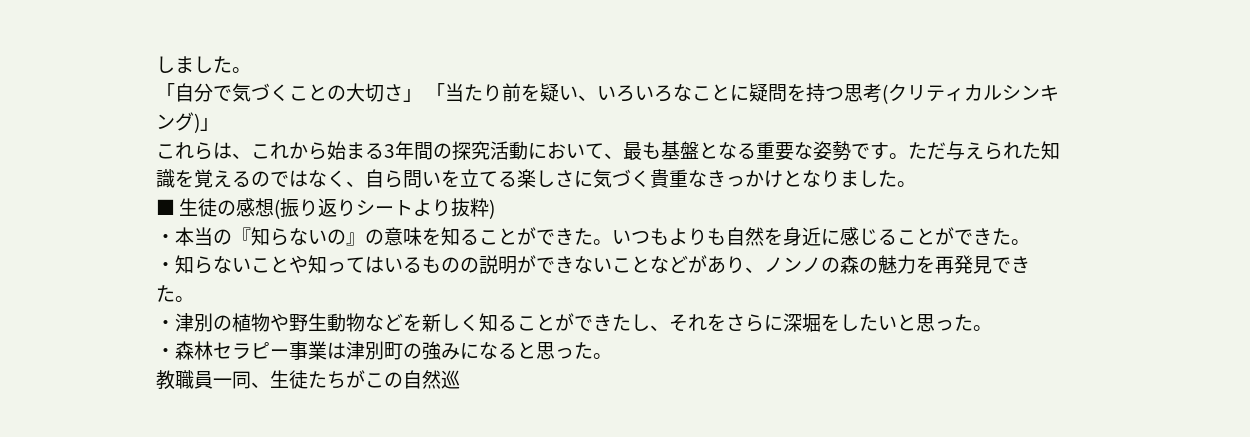しました。
「自分で気づくことの大切さ」 「当たり前を疑い、いろいろなことに疑問を持つ思考(クリティカルシンキング)」
これらは、これから始まる3年間の探究活動において、最も基盤となる重要な姿勢です。ただ与えられた知識を覚えるのではなく、自ら問いを立てる楽しさに気づく貴重なきっかけとなりました。
■ 生徒の感想(振り返りシートより抜粋)
・本当の『知らないの』の意味を知ることができた。いつもよりも自然を身近に感じることができた。
・知らないことや知ってはいるものの説明ができないことなどがあり、ノンノの森の魅力を再発見できた。
・津別の植物や野生動物などを新しく知ることができたし、それをさらに深堀をしたいと思った。
・森林セラピー事業は津別町の強みになると思った。
教職員一同、生徒たちがこの自然巡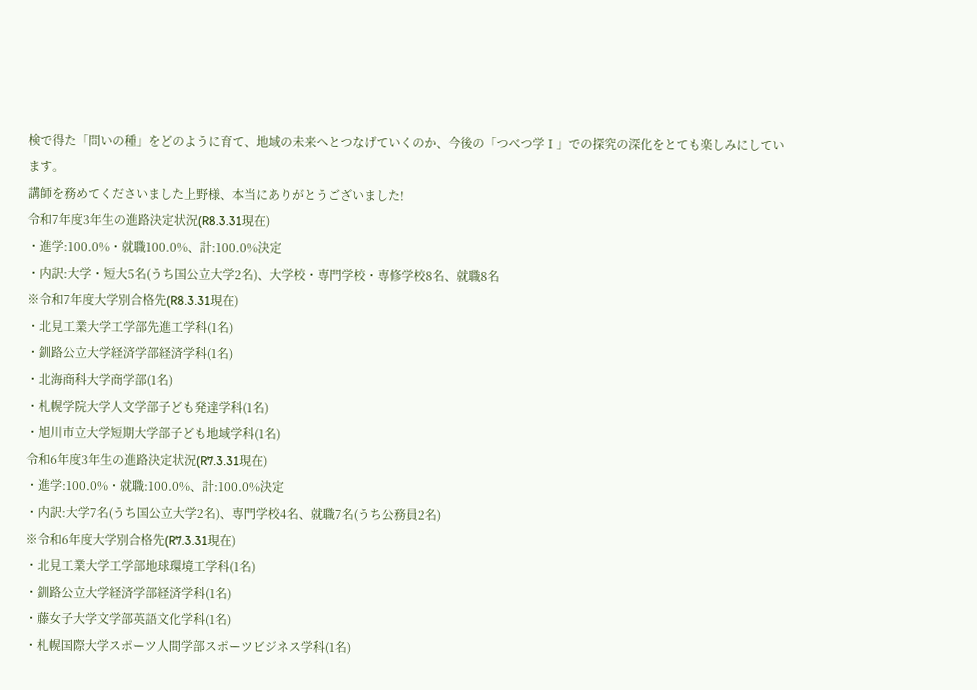検で得た「問いの種」をどのように育て、地域の未来へとつなげていくのか、今後の「つべつ学Ⅰ」での探究の深化をとても楽しみにしています。
講師を務めてくださいました上野様、本当にありがとうございました!
令和7年度3年生の進路決定状況(R8.3.31現在)
・進学:100.0%・就職100.0%、計:100.0%決定
・内訳:大学・短大5名(うち国公立大学2名)、大学校・専門学校・専修学校8名、就職8名
※令和7年度大学別合格先(R8.3.31現在)
・北見工業大学工学部先進工学科(1名)
・釧路公立大学経済学部経済学科(1名)
・北海商科大学商学部(1名)
・札幌学院大学人文学部子ども発達学科(1名)
・旭川市立大学短期大学部子ども地域学科(1名)
令和6年度3年生の進路決定状況(R7.3.31現在)
・進学:100.0%・就職:100.0%、計:100.0%決定
・内訳:大学7名(うち国公立大学2名)、専門学校4名、就職7名(うち公務員2名)
※令和6年度大学別合格先(R7.3.31現在)
・北見工業大学工学部地球環境工学科(1名)
・釧路公立大学経済学部経済学科(1名)
・藤女子大学文学部英語文化学科(1名)
・札幌国際大学スポーツ人間学部スポーツビジネス学科(1名)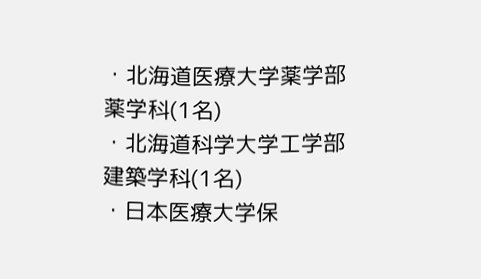・北海道医療大学薬学部薬学科(1名)
・北海道科学大学工学部建築学科(1名)
・日本医療大学保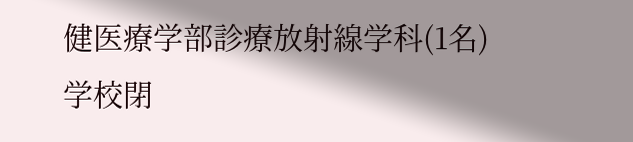健医療学部診療放射線学科(1名)
学校閉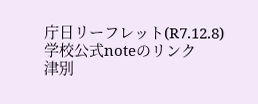庁日リーフレット(R7.12.8)
学校公式noteのリンク
津別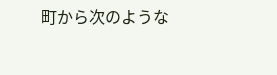町から次のような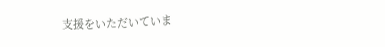支援をいただいていま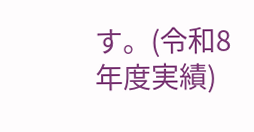す。(令和8年度実績)